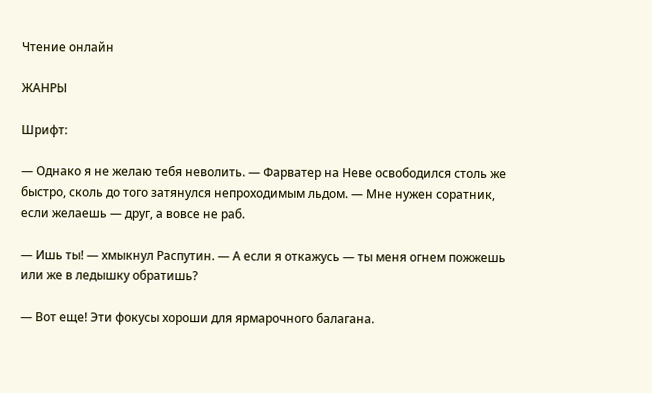Чтение онлайн

ЖАНРЫ

Шрифт:

— Однако я не желаю тебя неволить. — Фарватер на Неве освободился столь же быстро, сколь до того затянулся непроходимым льдом. — Мне нужен соратник, если желаешь — друг, а вовсе не раб.

— Ишь ты! — хмыкнул Распутин. — А если я откажусь — ты меня огнем пожжешь или же в ледышку обратишь?

— Вот еще! Эти фокусы хороши для ярмарочного балагана.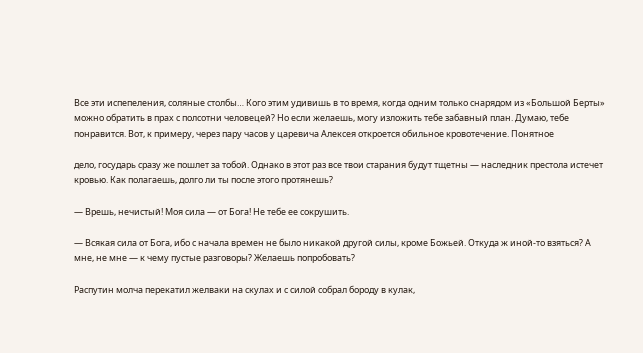Все эти испепеления, соляные столбы… Кого этим удивишь в то время, когда одним только снарядом из «Большой Берты» можно обратить в прах с полсотни человецей? Но если желаешь, могу изложить тебе забавный план. Думаю, тебе понравится. Вот, к примеру, через пару часов у царевича Алексея откроется обильное кровотечение. Понятное

дело, государь сразу же пошлет за тобой. Однако в этот раз все твои старания будут тщетны — наследник престола истечет кровью. Как полагаешь, долго ли ты после этого протянешь?

— Врешь, нечистый! Моя сила — от Бога! Не тебе ее сокрушить.

— Всякая сила от Бога, ибо с начала времен не было никакой другой силы, кроме Божьей. Откуда ж иной-то взяться? А мне, не мне — к чему пустые разговоры? Желаешь попробовать?

Распутин молча перекатил желваки на скулах и с силой собрал бороду в кулак,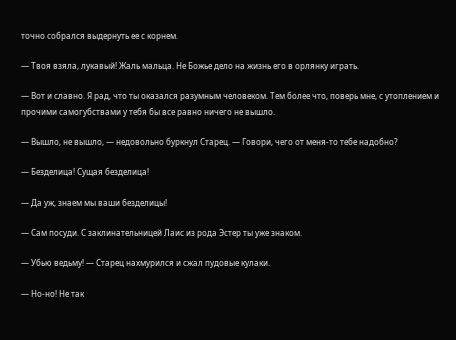точно собрался выдернуть ее с корнем.

— Твоя взяла, лукавый! Жаль мальца. Не Божье дело на жизнь его в орлянку играть.

— Вот и славно. Я рад, что ты оказался разумным человеком. Тем более что, поверь мне, с утоплением и прочими самогубствами у тебя бы все равно ничего не вышло.

— Вышло, не вышло, — недовольно буркнул Старец. — Говори, чего от меня-то тебе надобно?

— Безделица! Сущая безделица!

— Да уж, знаем мы ваши безделицы!

— Сам посуди. С заклинательницей Лаис из рода Эстер ты уже знаком.

— Убью ведьму! — Старец нахмурился и сжал пудовые кулаки.

— Но-но! Не так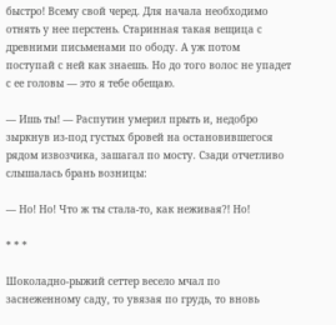быстро! Всему свой черед. Для начала необходимо отнять у нее перстень. Старинная такая вещица с древними письменами по ободу. А уж потом поступай с ней как знаешь. Но до того волос не упадет с ее головы — это я тебе обещаю.

— Ишь ты! — Распутин умерил прыть и, недобро зыркнув из-под густых бровей на остановившегося рядом извозчика, зашагал по мосту. Сзади отчетливо слышалась брань возницы:

— Но! Но! Что ж ты стала-то, как неживая?! Но!

* * *

Шоколадно-рыжий сеттер весело мчал по заснеженному саду, то увязая по грудь, то вновь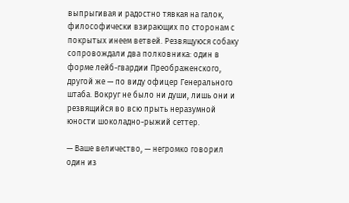выпрыгивая и радостно тявкая на галок, философически взирающих по сторонам с покрытых инеем ветвей. Резвящуюся собаку сопровождали два полковника: один в форме лейб-гвардии Преображенского, другой же — по виду офицер Генерального штаба. Вокруг не было ни души, лишь они и резвящийся во всю прыть неразумной юности шоколадно-рыжий сеттер.

— Ваше величество, — негромко говорил один из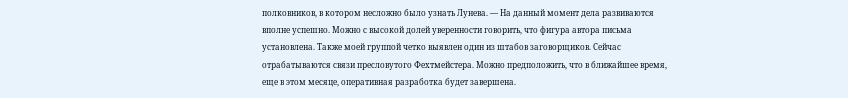полковников, в котором несложно было узнать Лунева. — На данный момент дела развиваются вполне успешно. Можно с высокой долей уверенности говорить, что фигура автора письма установлена. Также моей группой четко выявлен один из штабов заговорщиков. Сейчас отрабатываются связи пресловутого Фехтмейстера. Можно предположить, что в ближайшее время, еще в этом месяце, оперативная разработка будет завершена.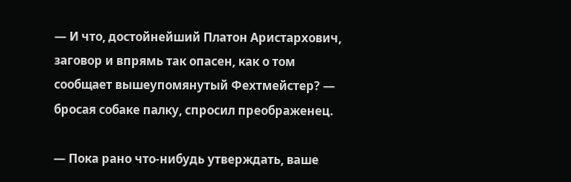— И что, достойнейший Платон Аристархович, заговор и впрямь так опасен, как о том сообщает вышеупомянутый Фехтмейстер? — бросая собаке палку, спросил преображенец.

— Пока рано что-нибудь утверждать, ваше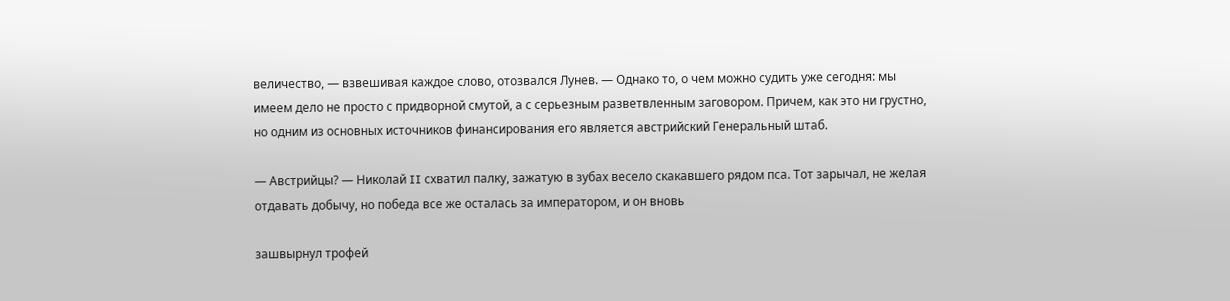величество, — взвешивая каждое слово, отозвался Лунев. — Однако то, о чем можно судить уже сегодня: мы имеем дело не просто с придворной смутой, а с серьезным разветвленным заговором. Причем, как это ни грустно, но одним из основных источников финансирования его является австрийский Генеральный штаб.

— Австрийцы? — Николай II схватил палку, зажатую в зубах весело скакавшего рядом пса. Тот зарычал, не желая отдавать добычу, но победа все же осталась за императором, и он вновь

зашвырнул трофей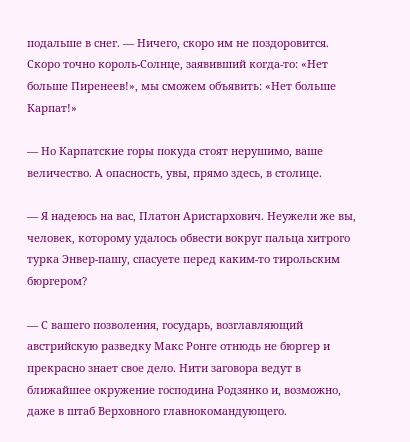подальше в снег. — Ничего, скоро им не поздоровится. Скоро точно король-Солнце, заявивший когда-то: «Нет больше Пиренеев!», мы сможем объявить: «Нет больше Карпат!»

— Но Карпатские горы покуда стоят нерушимо, ваше величество. А опасность, увы, прямо здесь, в столице.

— Я надеюсь на вас, Платон Аристархович. Неужели же вы, человек, которому удалось обвести вокруг пальца хитрого турка Энвер-пашу, спасуете перед каким-то тирольским бюргером?

— С вашего позволения, государь, возглавляющий австрийскую разведку Макс Ронге отнюдь не бюргер и прекрасно знает свое дело. Нити заговора ведут в ближайшее окружение господина Родзянко и, возможно, даже в штаб Верховного главнокомандующего.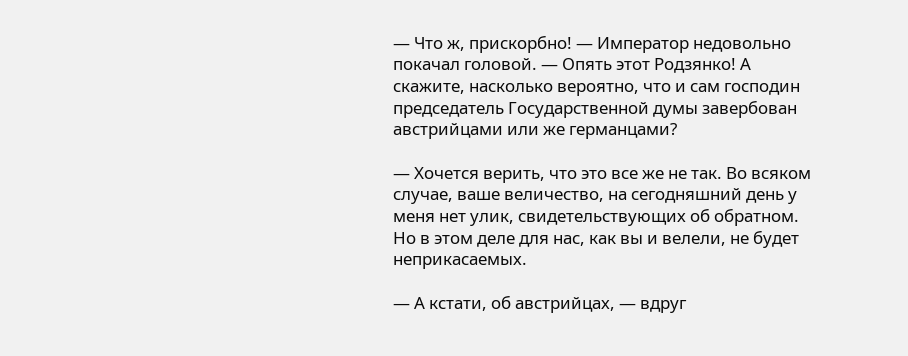— Что ж, прискорбно! — Император недовольно покачал головой. — Опять этот Родзянко! А скажите, насколько вероятно, что и сам господин председатель Государственной думы завербован австрийцами или же германцами?

— Хочется верить, что это все же не так. Во всяком случае, ваше величество, на сегодняшний день у меня нет улик, свидетельствующих об обратном. Но в этом деле для нас, как вы и велели, не будет неприкасаемых.

— А кстати, об австрийцах, — вдруг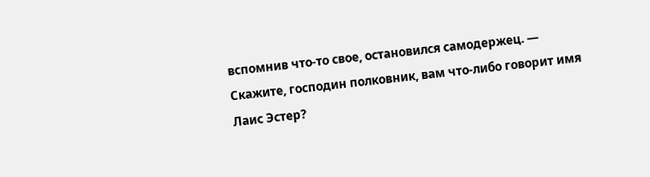вспомнив что-то свое, остановился самодержец. — Скажите, господин полковник, вам что-либо говорит имя Лаис Эстер?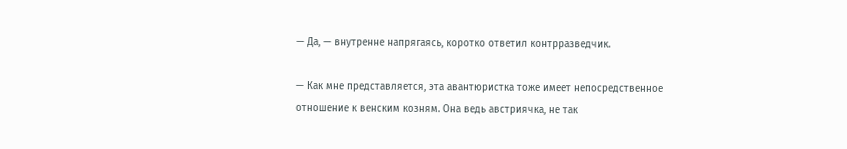— Да, — внутренне напрягаясь, коротко ответил контрразведчик.

— Как мне представляется, эта авантюристка тоже имеет непосредственное отношение к венским козням. Она ведь австриячка, не так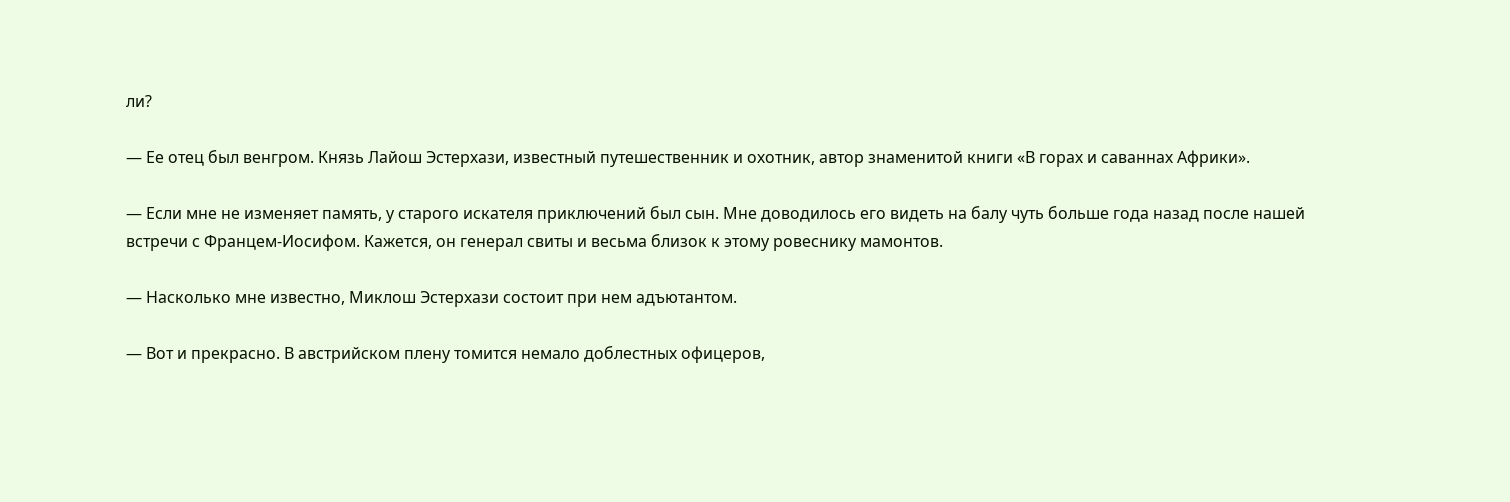ли?

— Ее отец был венгром. Князь Лайош Эстерхази, известный путешественник и охотник, автор знаменитой книги «В горах и саваннах Африки».

— Если мне не изменяет память, у старого искателя приключений был сын. Мне доводилось его видеть на балу чуть больше года назад после нашей встречи с Францем-Иосифом. Кажется, он генерал свиты и весьма близок к этому ровеснику мамонтов.

— Насколько мне известно, Миклош Эстерхази состоит при нем адъютантом.

— Вот и прекрасно. В австрийском плену томится немало доблестных офицеров,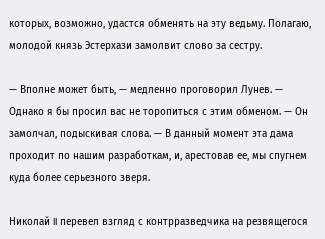которых, возможно, удастся обменять на эту ведьму. Полагаю, молодой князь Эстерхази замолвит слово за сестру.

— Вполне может быть, — медленно проговорил Лунев. — Однако я бы просил вас не торопиться с этим обменом. — Он замолчал, подыскивая слова. — В данный момент эта дама проходит по нашим разработкам, и, арестовав ее, мы спугнем куда более серьезного зверя.

Николай II перевел взгляд с контрразведчика на резвящегося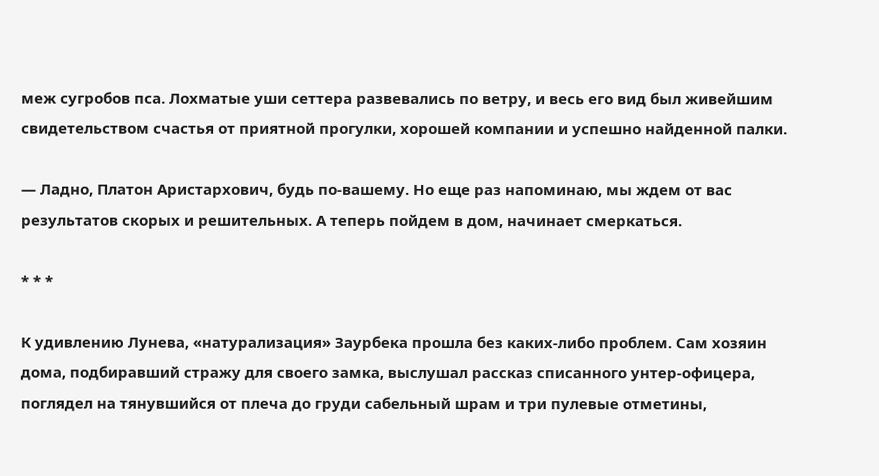меж сугробов пса. Лохматые уши сеттера развевались по ветру, и весь его вид был живейшим свидетельством счастья от приятной прогулки, хорошей компании и успешно найденной палки.

— Ладно, Платон Аристархович, будь по-вашему. Но еще раз напоминаю, мы ждем от вас результатов скорых и решительных. А теперь пойдем в дом, начинает смеркаться.

* * *

К удивлению Лунева, «натурализация» Заурбека прошла без каких-либо проблем. Сам хозяин дома, подбиравший стражу для своего замка, выслушал рассказ списанного унтер-офицера, поглядел на тянувшийся от плеча до груди сабельный шрам и три пулевые отметины,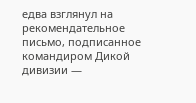едва взглянул на рекомендательное письмо, подписанное командиром Дикой дивизии —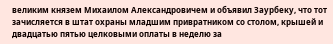великим князем Михаилом Александровичем и объявил Заурбеку, что тот зачисляется в штат охраны младшим привратником со столом, крышей и двадцатью пятью целковыми оплаты в неделю за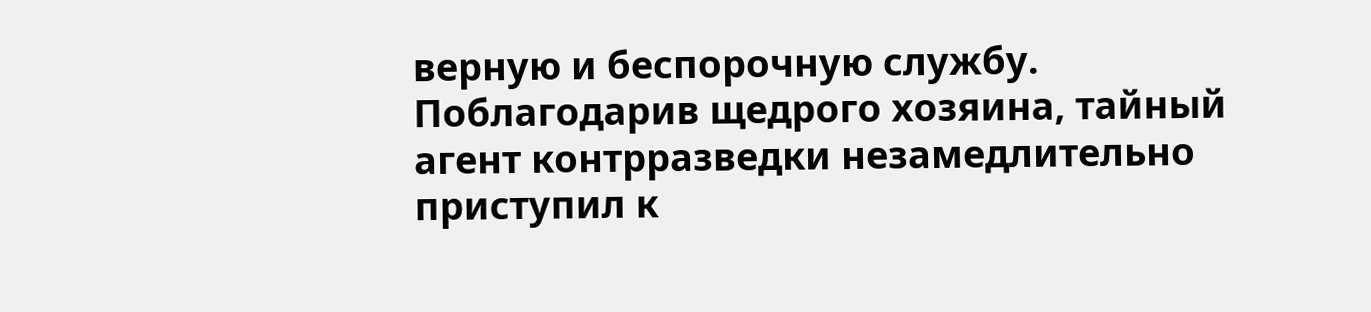верную и беспорочную службу. Поблагодарив щедрого хозяина, тайный агент контрразведки незамедлительно приступил к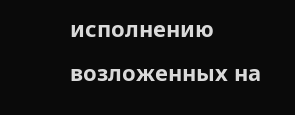исполнению возложенных на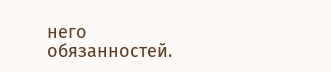него обязанностей.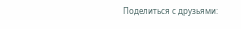Поделиться с друзьями: